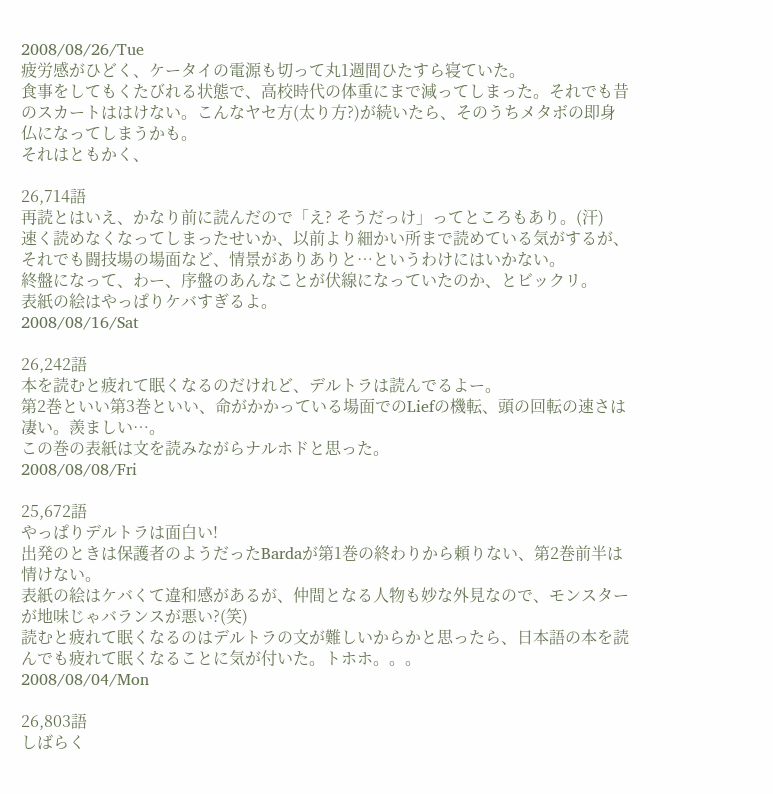2008/08/26/Tue
疲労感がひどく、ケータイの電源も切って丸1週間ひたすら寝ていた。
食事をしてもくたびれる状態で、高校時代の体重にまで減ってしまった。それでも昔のスカートははけない。こんなヤセ方(太り方?)が続いたら、そのうちメタボの即身仏になってしまうかも。
それはともかく、

26,714語
再読とはいえ、かなり前に読んだので「え? そうだっけ」ってところもあり。(汗)
速く読めなくなってしまったせいか、以前より細かい所まで読めている気がするが、それでも闘技場の場面など、情景がありありと…というわけにはいかない。
終盤になって、わー、序盤のあんなことが伏線になっていたのか、とビックリ。
表紙の絵はやっぱりケバすぎるよ。
2008/08/16/Sat

26,242語
本を読むと疲れて眠くなるのだけれど、デルトラは読んでるよー。
第2巻といい第3巻といい、命がかかっている場面でのLiefの機転、頭の回転の速さは凄い。羨ましい…。
この巻の表紙は文を読みながらナルホドと思った。
2008/08/08/Fri

25,672語
やっぱりデルトラは面白い!
出発のときは保護者のようだったBardaが第1巻の終わりから頼りない、第2巻前半は情けない。
表紙の絵はケバくて違和感があるが、仲間となる人物も妙な外見なので、モンスターが地味じゃバランスが悪い?(笑)
読むと疲れて眠くなるのはデルトラの文が難しいからかと思ったら、日本語の本を読んでも疲れて眠くなることに気が付いた。トホホ。。。
2008/08/04/Mon

26,803語
しばらく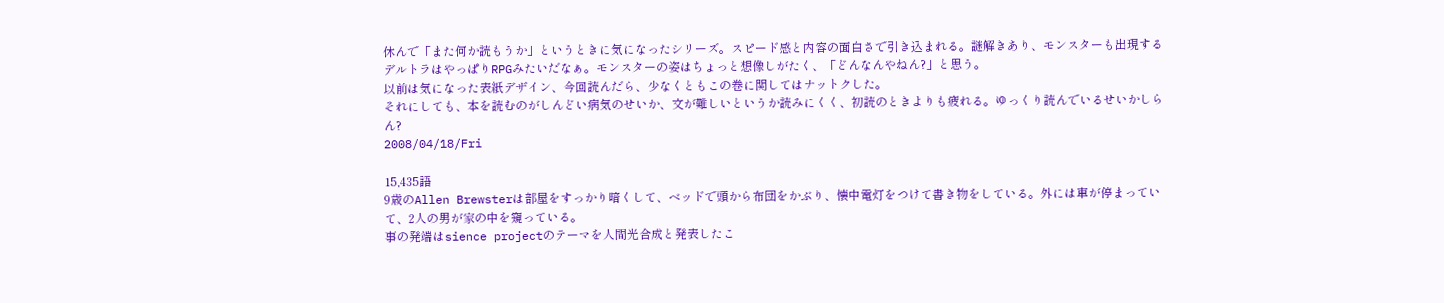休んで「また何か読もうか」というときに気になったシリーズ。スピード感と内容の面白さで引き込まれる。謎解きあり、モンスターも出現するデルトラはやっぱりRPGみたいだなぁ。モンスターの姿はちょっと想像しがたく、「どんなんやねん?」と思う。
以前は気になった表紙デザイン、今回読んだら、少なくともこの巻に関してはナットクした。
それにしても、本を読むのがしんどい病気のせいか、文が難しいというか読みにくく、初読のときよりも疲れる。ゆっくり読んでいるせいかしらん?
2008/04/18/Fri

15,435語
9歳のAllen Brewsterは部屋をすっかり暗くして、ベッドで頭から布団をかぶり、懐中電灯をつけて書き物をしている。外には車が停まっていて、2人の男が家の中を窺っている。
事の発端はsience projectのテーマを人間光合成と発表したこ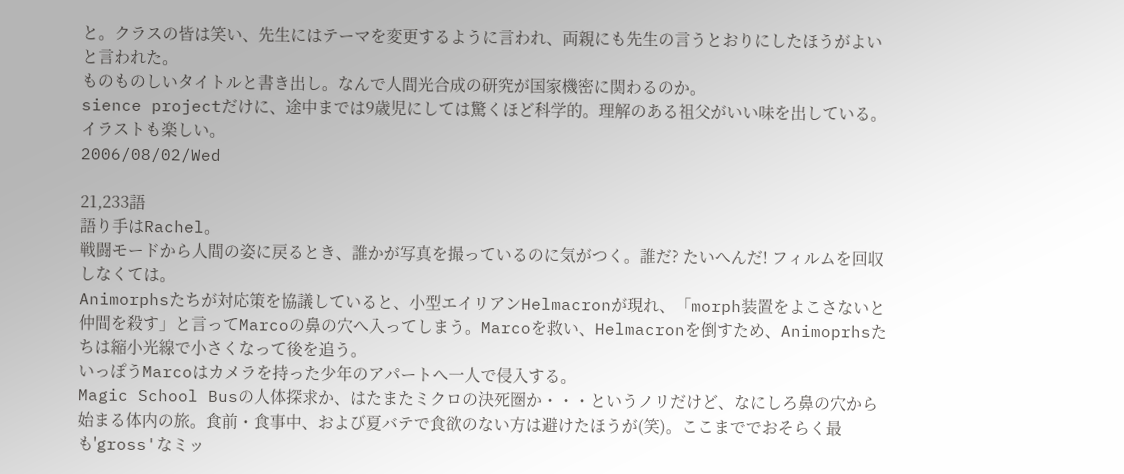と。クラスの皆は笑い、先生にはテーマを変更するように言われ、両親にも先生の言うとおりにしたほうがよいと言われた。
ものものしいタイトルと書き出し。なんで人間光合成の研究が国家機密に関わるのか。
sience projectだけに、途中までは9歳児にしては驚くほど科学的。理解のある祖父がいい味を出している。イラストも楽しい。
2006/08/02/Wed

21,233語
語り手はRachel。
戦闘モードから人間の姿に戻るとき、誰かが写真を撮っているのに気がつく。誰だ? たいへんだ! フィルムを回収しなくては。
Animorphsたちが対応策を協議していると、小型エイリアンHelmacronが現れ、「morph装置をよこさないと仲間を殺す」と言ってMarcoの鼻の穴へ入ってしまう。Marcoを救い、Helmacronを倒すため、Animoprhsたちは縮小光線で小さくなって後を追う。
いっぽうMarcoはカメラを持った少年のアパートへ一人で侵入する。
Magic School Busの人体探求か、はたまたミクロの決死圏か・・・というノリだけど、なにしろ鼻の穴から始まる体内の旅。食前・食事中、および夏バテで食欲のない方は避けたほうが(笑)。ここまででおそらく最も'gross'なミッ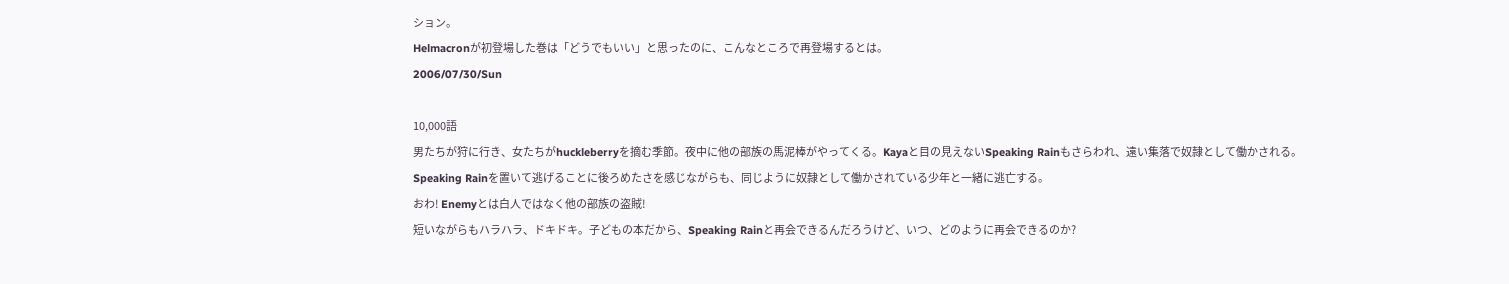ション。
Helmacronが初登場した巻は「どうでもいい」と思ったのに、こんなところで再登場するとは。
2006/07/30/Sun

10,000語
男たちが狩に行き、女たちがhuckleberryを摘む季節。夜中に他の部族の馬泥棒がやってくる。Kayaと目の見えないSpeaking Rainもさらわれ、遠い集落で奴隷として働かされる。
Speaking Rainを置いて逃げることに後ろめたさを感じながらも、同じように奴隷として働かされている少年と一緒に逃亡する。
おわ! Enemyとは白人ではなく他の部族の盗賊!
短いながらもハラハラ、ドキドキ。子どもの本だから、Speaking Rainと再会できるんだろうけど、いつ、どのように再会できるのか?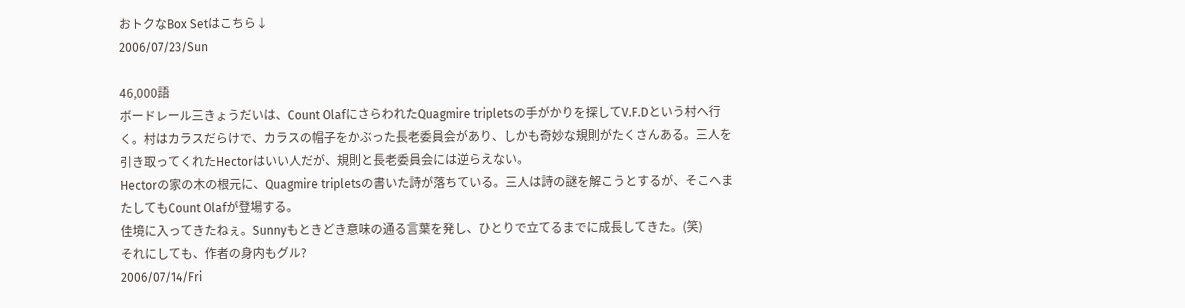おトクなBox Setはこちら↓
2006/07/23/Sun

46,000語
ボードレール三きょうだいは、Count OlafにさらわれたQuagmire tripletsの手がかりを探してV.F.Dという村へ行く。村はカラスだらけで、カラスの帽子をかぶった長老委員会があり、しかも奇妙な規則がたくさんある。三人を引き取ってくれたHectorはいい人だが、規則と長老委員会には逆らえない。
Hectorの家の木の根元に、Quagmire tripletsの書いた詩が落ちている。三人は詩の謎を解こうとするが、そこへまたしてもCount Olafが登場する。
佳境に入ってきたねぇ。Sunnyもときどき意味の通る言葉を発し、ひとりで立てるまでに成長してきた。(笑)
それにしても、作者の身内もグル?
2006/07/14/Fri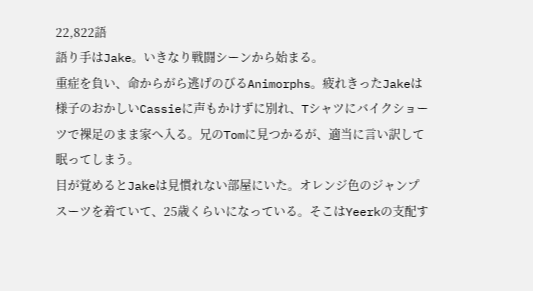22,822語
語り手はJake。いきなり戦闘シーンから始まる。
重症を負い、命からがら逃げのびるAnimorphs。疲れきったJakeは様子のおかしいCassieに声もかけずに別れ、Tシャツにバイクショーツで裸足のまま家へ入る。兄のTomに見つかるが、適当に言い訳して眠ってしまう。
目が覚めるとJakeは見慣れない部屋にいた。オレンジ色のジャンプスーツを着ていて、25歳くらいになっている。そこはYeerkの支配す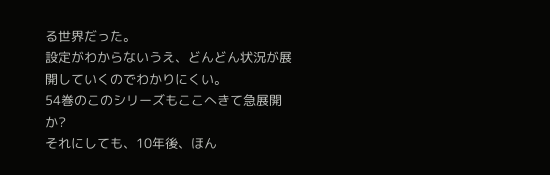る世界だった。
設定がわからないうえ、どんどん状況が展開していくのでわかりにくい。
54巻のこのシリーズもここへきて急展開か?
それにしても、10年後、ほん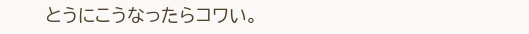とうにこうなったらコワい。